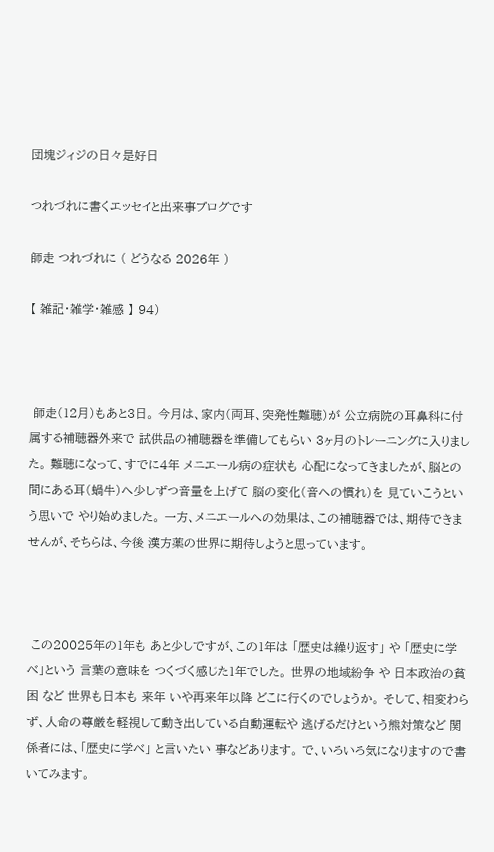団塊ジィジの日々是好日

つれづれに書くエッセイと出来事ブログです

師走 つれづれに ( どうなる 2026年 )

【 雑記・雑学・雑感 】 94)



 師走(12月)もあと3日。 今月は、家内(両耳、突発性難聴)が 公立病院の耳鼻科に付属する補聴器外来で 試供品の補聴器を準備してもらい 3ヶ月のトレーニングに入りました。 難聴になって、すでに4年 メニエール病の症状も 心配になってきましたが、脳との間にある耳(蝸牛)へ少しずつ音量を上げて 脳の変化(音への慣れ)を 見ていこうという思いで やり始めました。 一方、メニエールへの効果は、この補聴器では、期待できませんが、そちらは、今後 漢方薬の世界に期待しようと思っています。



 この20025年の1年も あと少しですが、この1年は 「歴史は繰り返す」 や 「歴史に学べ」という 言葉の意味を つくづく感じた1年でした。 世界の地域紛争 や 日本政治の貧困 など 世界も日本も 来年 いや再来年以降 どこに行くのでしょうか。 そして、相変わらず、人命の尊厳を軽視して動き出している自動運転や 逃げるだけという熊対策など 関係者には、「歴史に学べ」 と言いたい 事などあります。 で、いろいろ気になりますので書いてみます。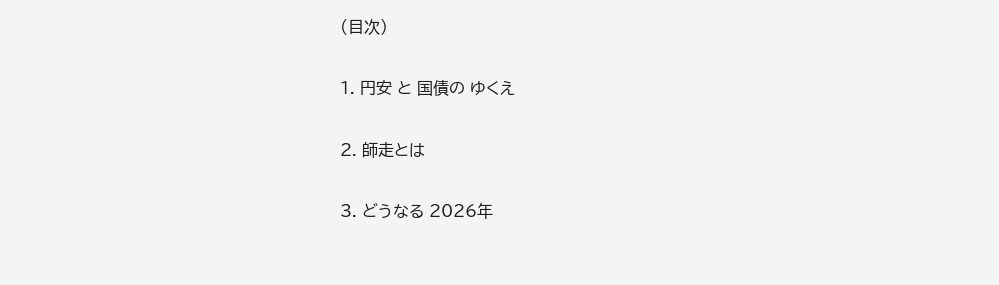(目次)

1. 円安 と 国債の ゆくえ

2. 師走とは

3. どうなる 2026年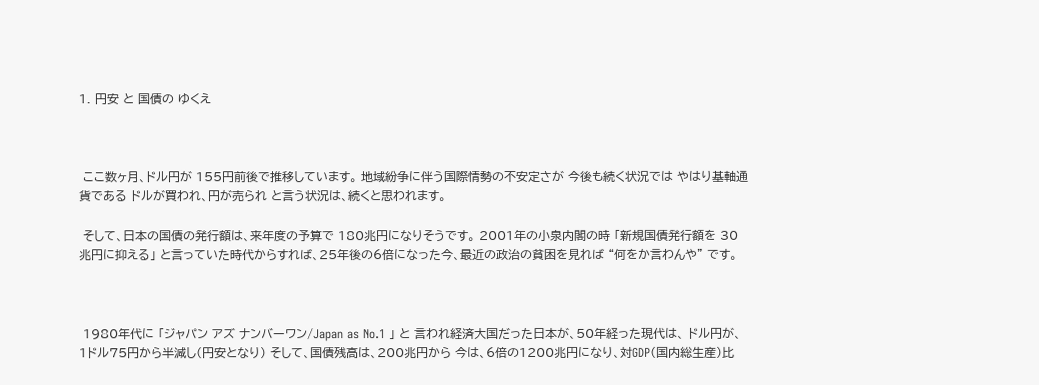1. 円安 と 国債の ゆくえ



 ここ数ヶ月、ドル円が 155円前後で推移しています。 地域紛争に伴う国際情勢の不安定さが 今後も続く状況では やはり基軸通貨である ドルが買われ、円が売られ と言う状況は、続くと思われます。

 そして、日本の国債の発行額は、来年度の予算で 180兆円になりそうです。 2001年の小泉内閣の時 「新規国債発行額を 30兆円に抑える」 と言っていた時代からすれば、25年後の6倍になった今、最近の政治の貧困を見れば “何をか言わんや” です。



 1980年代に 「ジャパン アズ ナンバーワン/Japan as No.1 」 と 言われ経済大国だった日本が、50年経った現代は、 ドル円が、1ドル75円から半減し(円安となり) そして、国債残高は、200兆円から 今は、6倍の1200兆円になり、対GDP(国内総生産)比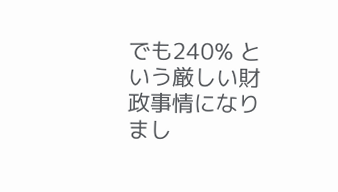でも240% という厳しい財政事情になりまし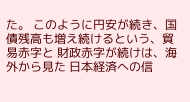た。 このように円安が続き、国債残高も増え続けるという、貿易赤字と 財政赤字が続けは、海外から見た 日本経済への信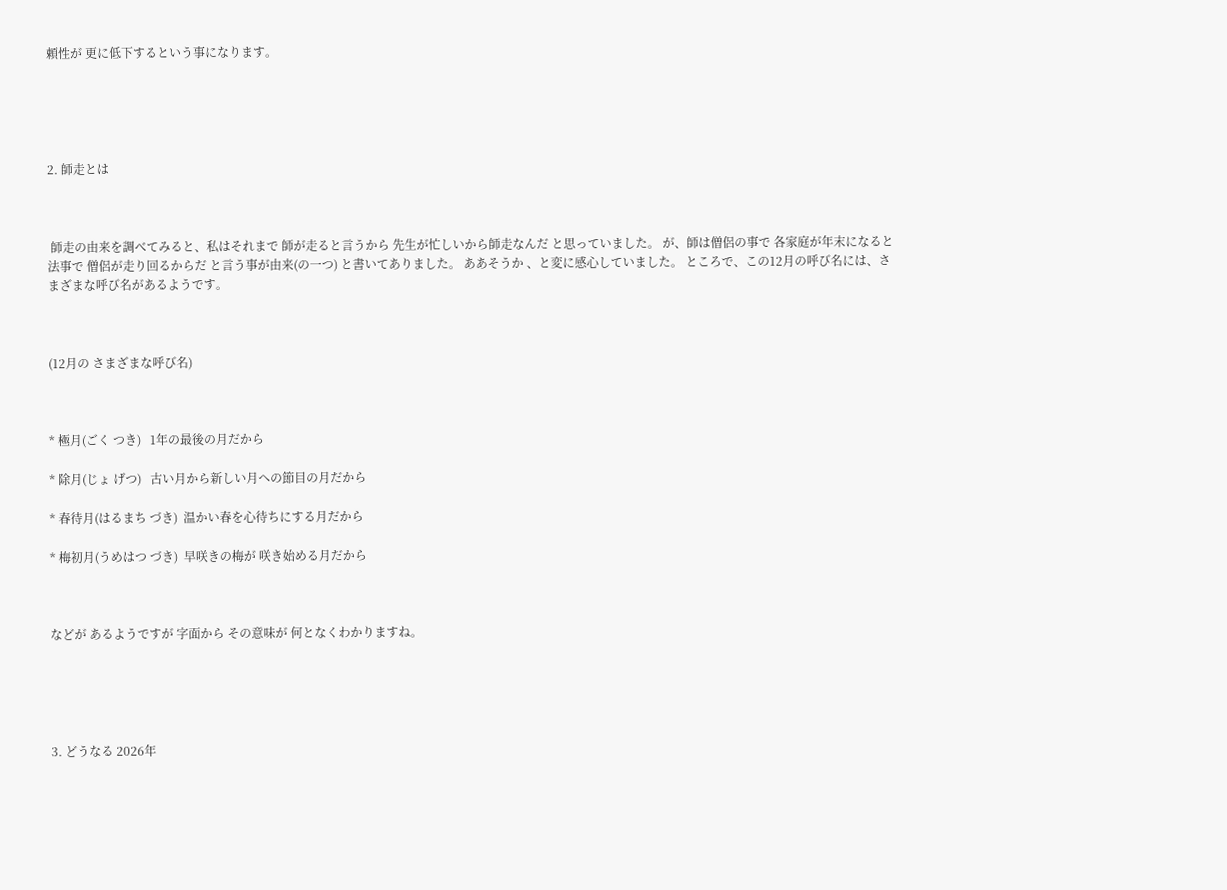頼性が 更に低下するという事になります。





2. 師走とは



 師走の由来を調べてみると、私はそれまで 師が走ると言うから 先生が忙しいから師走なんだ と思っていました。 が、師は僧侶の事で 各家庭が年末になると法事で 僧侶が走り回るからだ と言う事が由来(の一つ) と書いてありました。 ああそうか 、と変に感心していました。 ところで、この12月の呼び名には、さまざまな呼び名があるようです。



(12月の さまざまな呼び名)



* 極月(ごく つき)   1年の最後の月だから

* 除月(じょ げつ)   古い月から新しい月への節目の月だから

* 春待月(はるまち づき)  温かい春を心待ちにする月だから

* 梅初月(うめはつ づき)  早咲きの梅が 咲き始める月だから



などが あるようですが 字面から その意味が 何となくわかりますね。





3. どうなる 2026年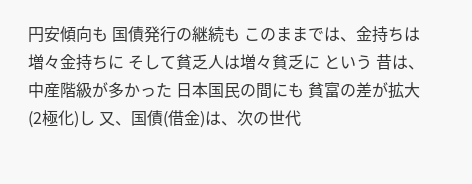円安傾向も 国債発行の継続も このままでは、金持ちは増々金持ちに そして貧乏人は増々貧乏に という 昔は、中産階級が多かった 日本国民の間にも 貧富の差が拡大(2極化)し 又、国債(借金)は、次の世代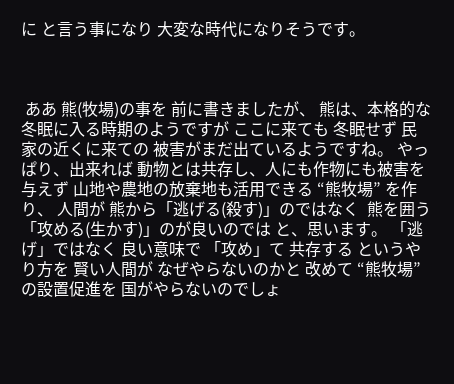に と言う事になり 大変な時代になりそうです。



 ああ 熊(牧場)の事を 前に書きましたが、 熊は、本格的な冬眠に入る時期のようですが ここに来ても 冬眠せず 民家の近くに来ての 被害がまだ出ているようですね。 やっぱり、出来れば 動物とは共存し、人にも作物にも被害を与えず 山地や農地の放棄地も活用できる “熊牧場” を作り、 人間が 熊から「逃げる(殺す)」のではなく  熊を囲う「攻める(生かす)」のが良いのでは と、思います。 「逃げ」ではなく 良い意味で 「攻め」て 共存する というやり方を 賢い人間が なぜやらないのかと 改めて “熊牧場”の設置促進を 国がやらないのでしょ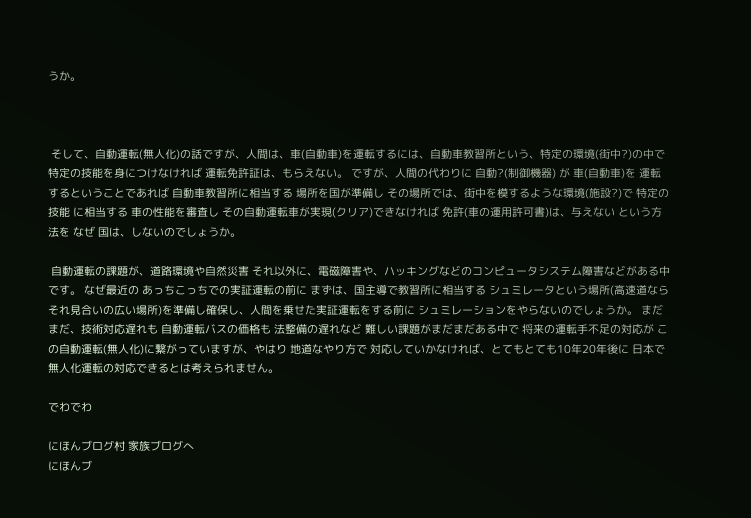うか。



 そして、自動運転(無人化)の話ですが、人間は、車(自動車)を運転するには、自動車教習所という、特定の環境(街中?)の中で 特定の技能を身につけなければ 運転免許証は、もらえない。 ですが、人間の代わりに 自動?(制御機器) が 車(自動車)を 運転するということであれば 自動車教習所に相当する 場所を国が準備し その場所では、街中を模するような環境(施設?)で 特定の技能 に相当する 車の性能を審査し その自動運転車が実現(クリア)できなければ 免許(車の運用許可書)は、与えない という方法を なぜ 国は、しないのでしょうか。

 自動運転の課題が、道路環境や自然災害 それ以外に、電磁障害や、ハッキングなどのコンピュータシステム障害などがある中です。 なぜ最近の あっちこっちでの実証運転の前に まずは、国主導で教習所に相当する シュミレータという場所(高速道なら それ見合いの広い場所)を準備し確保し、人間を乗せた実証運転をする前に シュミレーションをやらないのでしょうか。 まだまだ、技術対応遅れも 自動運転バスの価格も 法整備の遅れなど 難しい課題がまだまだある中で 将来の運転手不足の対応が この自動運転(無人化)に繋がっていますが、やはり 地道なやり方で 対応していかなければ、とてもとても10年20年後に 日本で無人化運転の対応できるとは考えられません。

でわでわ

にほんブログ村 家族ブログへ
にほんブ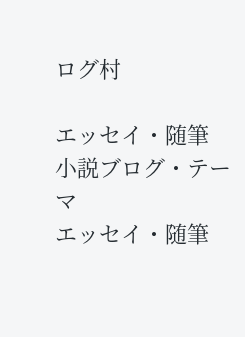ログ村

エッセイ・随筆  小説ブログ・テーマ
エッセイ・随筆